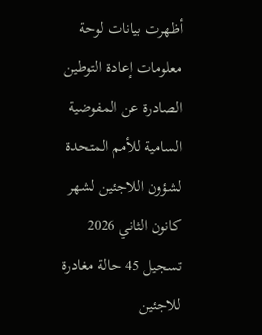أظهرت بيانات لوحة معلومات إعادة التوطين الصادرة عن المفوضية السامية للأمم المتحدة لشؤون اللاجئين لشهر كانون الثاني 2026 تسجيل 45 حالة مغادرة للاجئين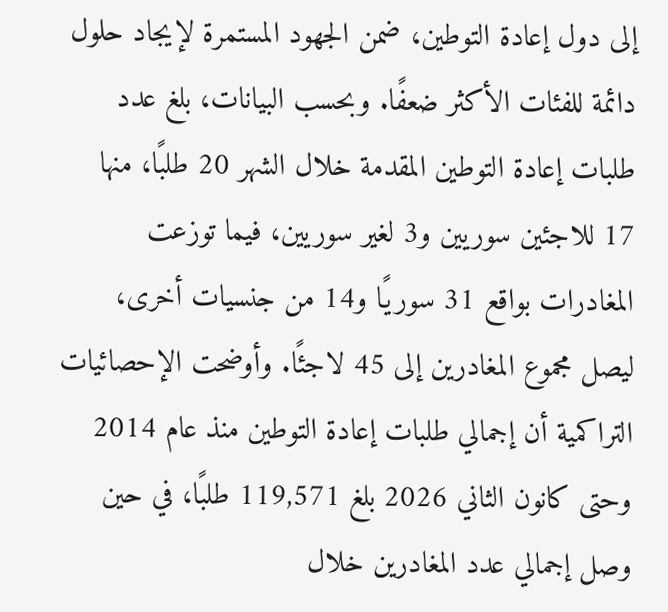إلى دول إعادة التوطين، ضمن الجهود المستمرة لإيجاد حلول دائمة للفئات الأكثر ضعفًا. وبحسب البيانات، بلغ عدد طلبات إعادة التوطين المقدمة خلال الشهر 20 طلبًا، منها 17 للاجئين سوريين و3 لغير سوريين، فيما توزعت المغادرات بواقع 31 سوريًا و14 من جنسيات أخرى، ليصل مجموع المغادرين إلى 45 لاجئًا. وأوضحت الإحصائيات التراكمية أن إجمالي طلبات إعادة التوطين منذ عام 2014 وحتى كانون الثاني 2026 بلغ 119,571 طلبًا، في حين وصل إجمالي عدد المغادرين خلال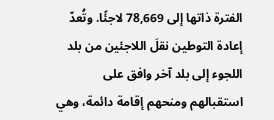الفترة ذاتها إلى 78,669 لاجئًا. وتُعدّ إعادة التوطين نقلَ اللاجئين من بلد اللجوء إلى بلد آخر وافق على استقبالهم ومنحهم إقامة دائمة، وهي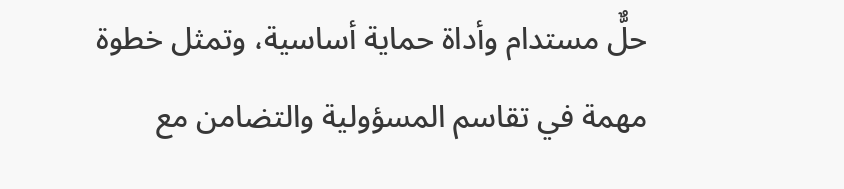حلٌّ مستدام وأداة حماية أساسية، وتمثل خطوة مهمة في تقاسم المسؤولية والتضامن مع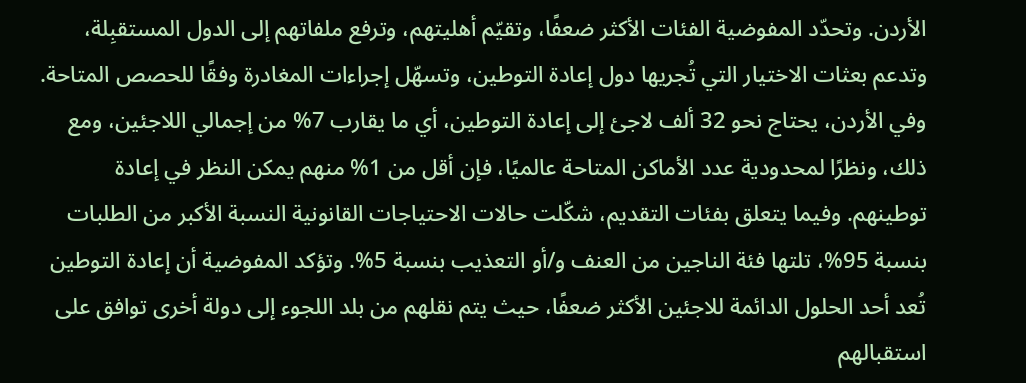الأردن. وتحدّد المفوضية الفئات الأكثر ضعفًا، وتقيّم أهليتهم، وترفع ملفاتهم إلى الدول المستقبِلة، وتدعم بعثات الاختيار التي تُجريها دول إعادة التوطين، وتسهّل إجراءات المغادرة وفقًا للحصص المتاحة. وفي الأردن، يحتاج نحو 32 ألف لاجئ إلى إعادة التوطين، أي ما يقارب 7% من إجمالي اللاجئين، ومع ذلك، ونظرًا لمحدودية عدد الأماكن المتاحة عالميًا، فإن أقل من 1% منهم يمكن النظر في إعادة توطينهم. وفيما يتعلق بفئات التقديم، شكّلت حالات الاحتياجات القانونية النسبة الأكبر من الطلبات بنسبة 95%، تلتها فئة الناجين من العنف و/أو التعذيب بنسبة 5%. وتؤكد المفوضية أن إعادة التوطين تُعد أحد الحلول الدائمة للاجئين الأكثر ضعفًا، حيث يتم نقلهم من بلد اللجوء إلى دولة أخرى توافق على استقبالهم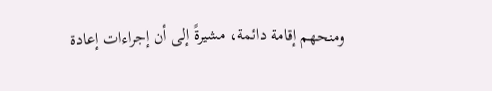ومنحهم إقامة دائمة، مشيرةً إلى أن إجراءات إعادة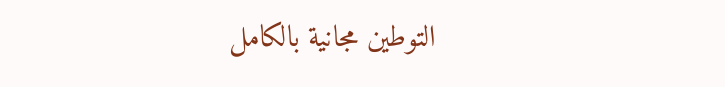التوطين مجانية بالكامل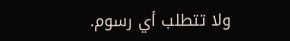ولا تتطلب أي رسوم.